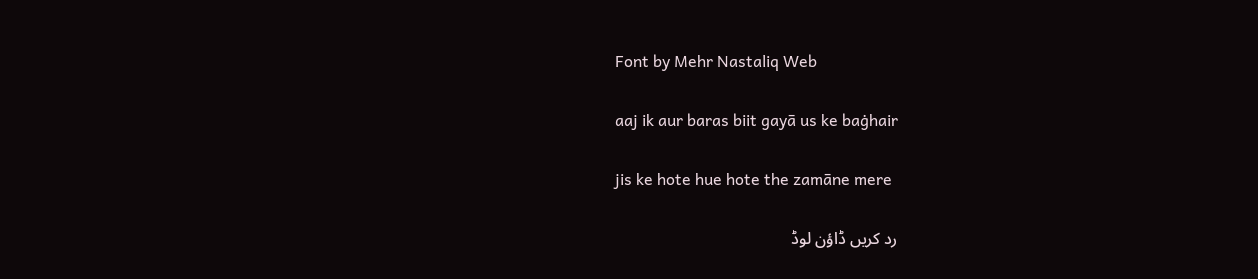Font by Mehr Nastaliq Web

aaj ik aur baras biit gayā us ke baġhair

jis ke hote hue hote the zamāne mere

رد کریں ڈاؤن لوڈ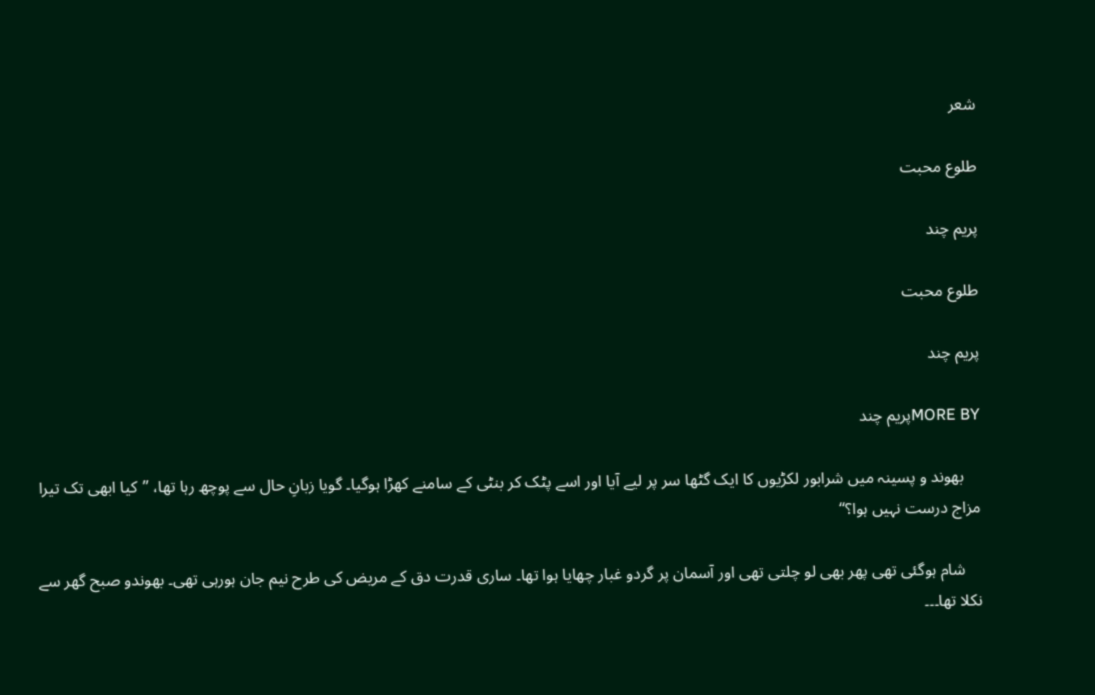شعر

طلوع محبت

پریم چند

طلوع محبت

پریم چند

MORE BYپریم چند

    بھوند و پسینہ میں شرابور لکڑیوں کا ایک گٹھا سر پر لیے آیا اور اسے پٹک کر بنٹی کے سامنے کھڑا ہوگیا۔ گویا زبانِ حال سے پوچھ رہا تھا، ’’کیا ابھی تک تیرا مزاج درست نہیں ہوا؟‘‘

    شام ہوگئی تھی پھر بھی لو چلتی تھی اور آسمان پر گردو غبار چھایا ہوا تھا۔ ساری قدرت دق کے مریض کی طرح نیم جان ہورہی تھی۔ بھوندو صبح گھر سے نکلا تھا۔۔۔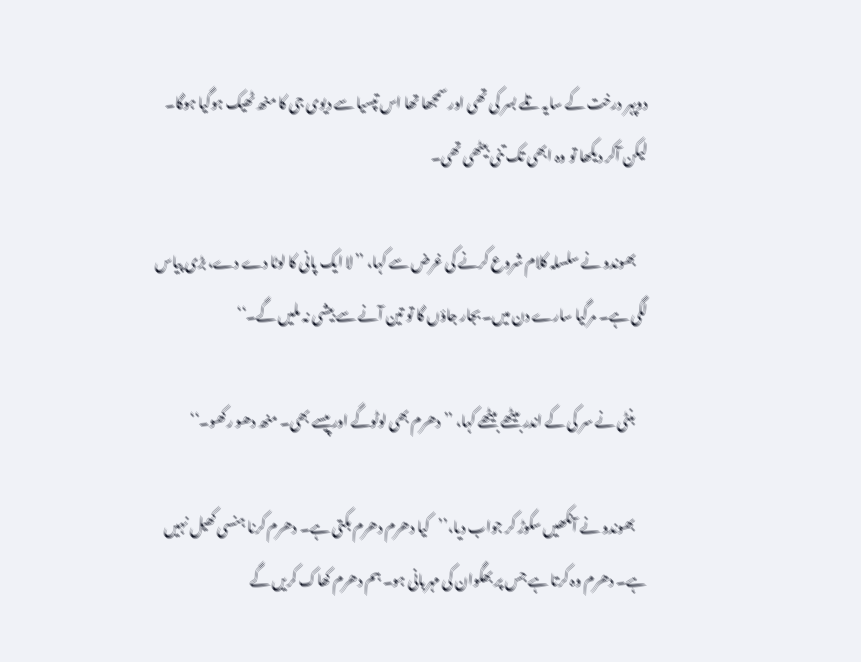دوپہر درخت کے سایہ تلے بسر کی تھی اور سمجھا تھا اس تپسیا سے دیوی جی کا منھ ٹھیک ہوگیا ہوگا۔ لیکن آکر دیکھا تو وہ ابھی تک تنی بیٹھی تھی۔

    بھوندو نے سلسلہ کلام شروع کرنے کی غرض سے کہا، ’’لا ایک پانی کا لوٹا دے دے، بڑی پیاس لگی ہے۔ مرگیا سارے دن میں۔ بجار جاؤں گا تو تین آنے سے بیشی نہ ملیں گے۔‘‘

    بنٹی نے سر کی کے اندر بیٹھے بیٹھے کہا، ’’دھرم بھی لوٹوگے اور پیسے بھی۔ منھ دھو رکھو۔‘‘

    بھوندو نے آنکھیں سکوڑ کر جواب دیا،’’کیا دھرم دھرم بکتی ہے۔ دھرم کرنا ہنسی کھیل نہیں ہے۔ دھرم وہ کرتا ہے جس پر بھگوان کی مہربانی ہو۔ ہم دھرم کھاک کریں گے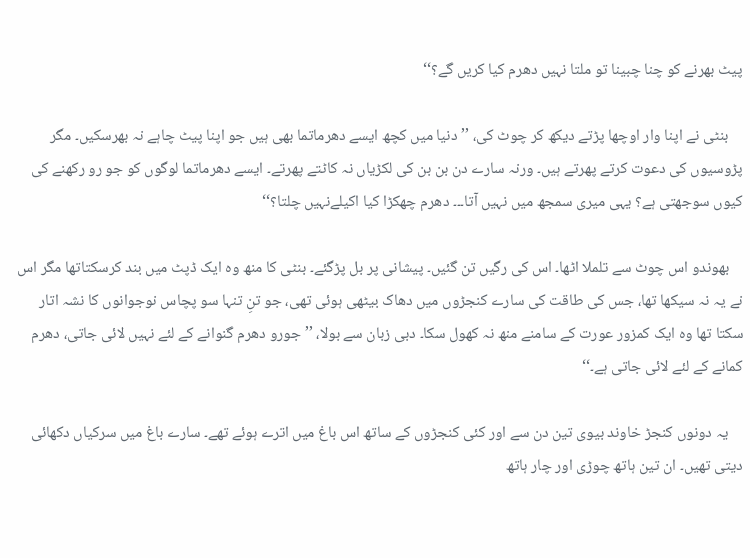پیٹ بھرنے کو چنا چبینا تو ملتا نہیں دھرم کیا کریں گے؟‘‘

    بنٹی نے اپنا وار اوچھا پڑتے دیکھ کر چوٹ کی، ’’دنیا میں کچھ ایسے دھرماتما بھی ہیں جو اپنا پیٹ چاہے نہ بھرسکیں۔ مگر پڑوسیوں کی دعوت کرتے پھرتے ہیں۔ ورنہ سارے دن بن بن کی لکڑیاں نہ کاٹتے پھرتے۔ ایسے دھرماتما لوگوں کو جو رو رکھنے کی کیوں سوجھتی ہے؟ یہی میری سمجھ میں نہیں آتا۔۔۔ دھرم چھکڑا کیا اکیلےنہیں چلتا؟‘‘

    بھوندو اس چوٹ سے تلملا اٹھا۔ اس کی رگیں تن گئیں۔ پیشانی پر بل پڑگئے۔ بنٹی کا منھ وہ ایک ڈپٹ میں بند کرسکتاتھا مگر اس نے یہ نہ سیکھا تھا، جس کی طاقت کی سارے کنجڑوں میں دھاک بیٹھی ہوئی تھی، جو تنِ تنہا سو پچاس نوجوانوں کا نشہ اتار سکتا تھا وہ ایک کمزور عورت کے سامنے منھ نہ کھول سکا۔ دبی زبان سے بولا، ’’جورو دھرم گنوانے کے لئے نہیں لائی جاتی، دھرم کمانے کے لئے لائی جاتی ہے۔‘‘

    یہ دونوں کنجڑ خاوند بیوی تین دن سے اور کئی کنجڑوں کے ساتھ اس باغ میں اترے ہوئے تھے۔ سارے باغ میں سرکیاں دکھائی دیتی تھیں۔ ان تین ہاتھ چوڑی اور چار ہاتھ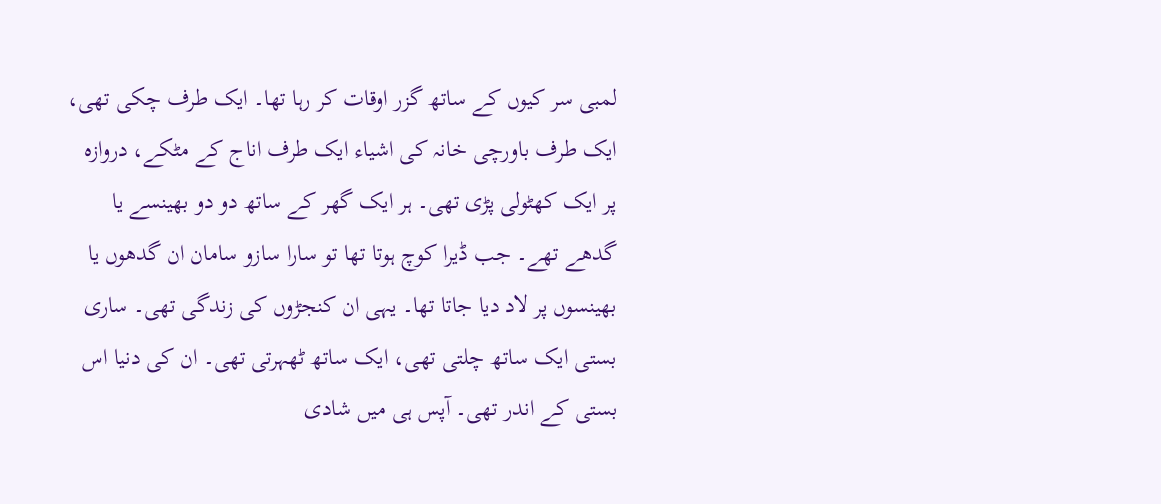لمبی سر کیوں کے ساتھ گزر اوقات کر رہا تھا۔ ایک طرف چکی تھی، ایک طرف باورچی خانہ کی اشیاء ایک طرف اناج کے مٹکے، دروازہ پر ایک کھٹولی پڑی تھی۔ ہر ایک گھر کے ساتھ دو دو بھینسے یا گدھے تھے۔ جب ڈیرا کوچ ہوتا تھا تو سارا سازو سامان ان گدھوں یا بھینسوں پر لاد دیا جاتا تھا۔ یہی ان کنجڑوں کی زندگی تھی۔ ساری بستی ایک ساتھ چلتی تھی، ایک ساتھ ٹھہرتی تھی۔ ان کی دنیا اس بستی کے اندر تھی۔ آپس ہی میں شادی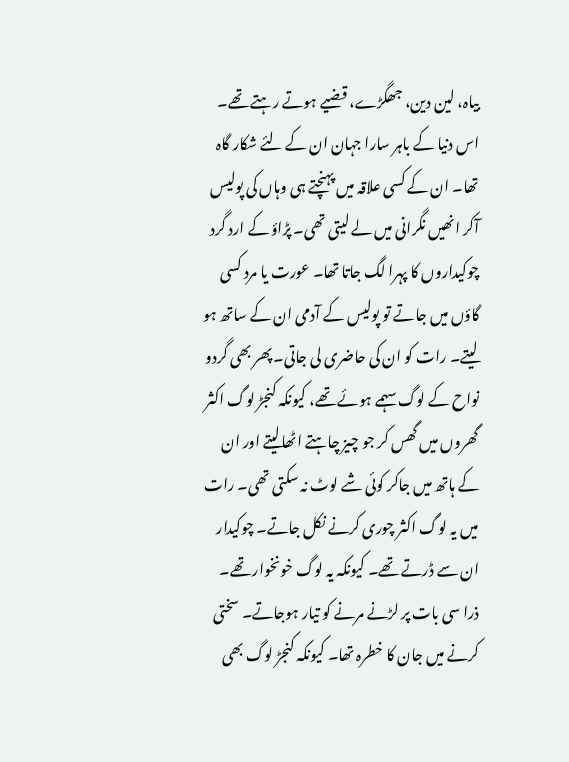بیاہ، لین دین، جھگڑے، قضیے ہوتے رہتے تھے۔ اس دنیا کے باہر سارا جہان ان کے لئے شکار گاہ تھا۔ ان کے کسی علاقہ میں پہنچتے ہی وہاں کی پولیس آکر انھیں نگرانی میں لے لیتی تھی۔ پڑاؤ کے ارد گرد چوکیداروں کا پہرا لگ جاتا تھا۔ عورت یا مرد کسی گاؤں میں جاتے تو پولیس کے آدمی ان کے ساتھ ہو لیتے۔ رات کو ان کی حاضری لی جاتی۔ پھر بھی گردو نواح کے لوگ سہمے ہوئے تھے، کیونکہ کنجڑ لوگ اکثر گھروں میں گھس کر جو چیز چاہتے اٹھالیتے اور ان کے ہاتھ میں جاکر کوئی شے لوٹ نہ سکتی تھی۔ رات میں یہ لوگ اکثر چوری کرنے نکل جاتے۔ چوکیدار ان سے ڈرتے تھے۔ کیونکہ یہ لوگ خونخوار تھے۔ ذرا سی بات پر لڑنے مرنے کو تیار ہوجاتے۔ سختی کرنے میں جان کا خطرہ تھا۔ کیونکہ کنجڑ لوگ بھی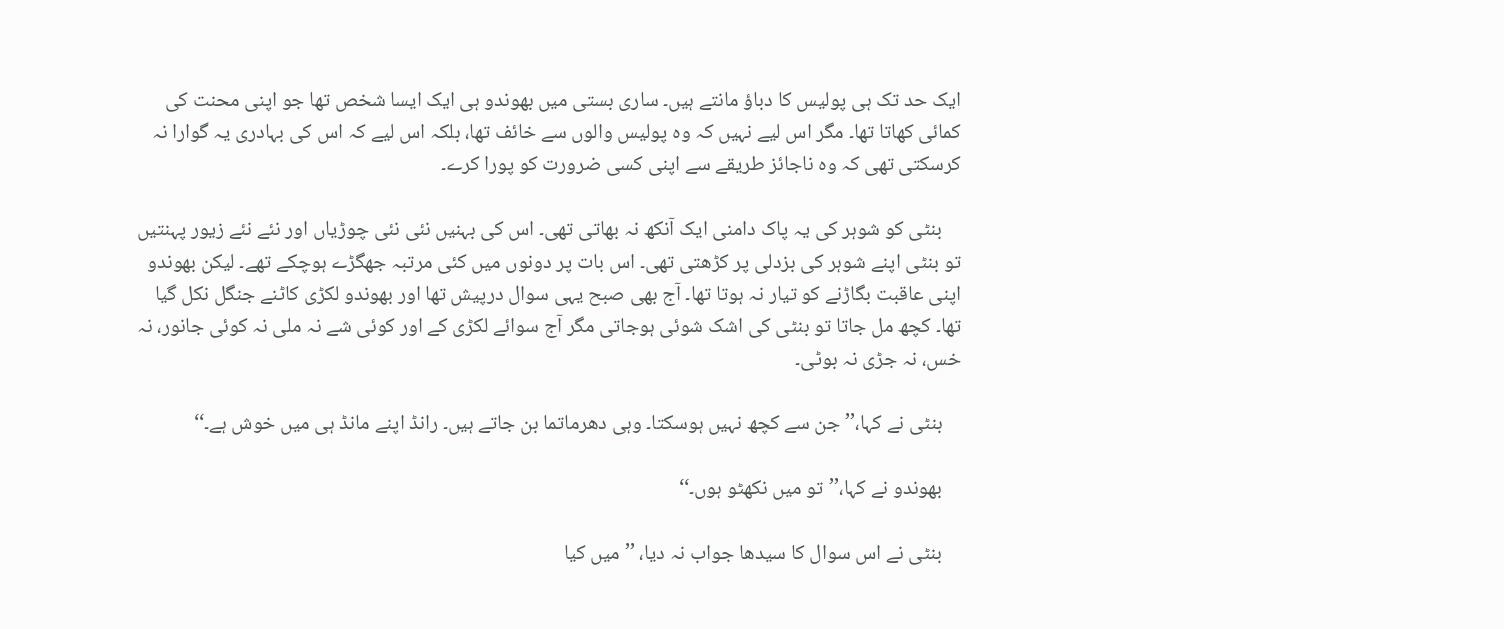ایک حد تک ہی پولیس کا دباؤ مانتے ہیں۔ ساری بستی میں بھوندو ہی ایک ایسا شخص تھا جو اپنی محنت کی کمائی کھاتا تھا۔ مگر اس لیے نہیں کہ وہ پولیس والوں سے خائف تھا، بلکہ اس لیے کہ اس کی بہادری یہ گوارا نہ کرسکتی تھی کہ وہ ناجائز طریقے سے اپنی کسی ضرورت کو پورا کرے۔

    بنٹی کو شوہر کی یہ پاک دامنی ایک آنکھ نہ بھاتی تھی۔ اس کی بہنیں نئی نئی چوڑیاں اور نئے نئے زیور پہنتیں تو بنٹی اپنے شوہر کی بزدلی پر کڑھتی تھی۔ اس بات پر دونوں میں کئی مرتبہ جھگڑے ہوچکے تھے۔ لیکن بھوندو اپنی عاقبت بگاڑنے کو تیار نہ ہوتا تھا۔ آج بھی صبح یہی سوال درپیش تھا اور بھوندو لکڑی کاٹنے جنگل نکل گیا تھا۔ کچھ مل جاتا تو بنٹی کی اشک شوئی ہوجاتی مگر آج سوائے لکڑی کے اور کوئی شے نہ ملی نہ کوئی جانور، نہ خس، نہ جڑی نہ بوٹی۔

    بنٹی نے کہا،’’جن سے کچھ نہیں ہوسکتا۔ وہی دھرماتما بن جاتے ہیں۔ رانڈ اپنے مانڈ ہی میں خوش ہے۔‘‘

    بھوندو نے کہا،’’تو میں نکھٹو ہوں۔‘‘

    بنٹی نے اس سوال کا سیدھا جواب نہ دیا، ’’میں کیا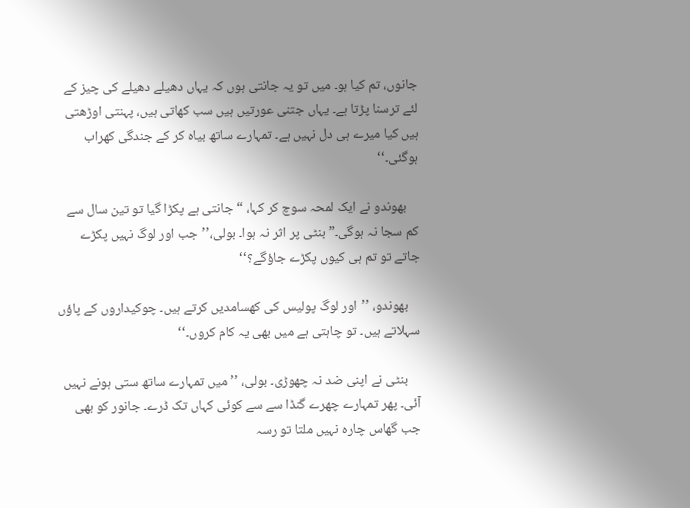جانوں، تم کیا ہو۔ میں تو یہ جانتی ہوں کہ یہاں دھیلے دھیلے کی چیز کے لئے ترسنا پڑتا ہے۔ یہاں جتنی عورتیں ہیں سب کھاتی ہیں، پہنتی اوڑھتی ہیں کیا میرے ہی دل نہیں ہے۔ تمہارے ساتھ بیاہ کر کے جندگی کھراب ہوگئی۔‘‘

    بھوندو نے ایک لمحہ سوچ کر کہا، “جانتی ہے پکڑا گیا تو تین سال سے کم سجا نہ ہوگی۔” بنٹی پر اثر نہ ہوا۔ بولی،’’جب اور لوگ نہیں پکڑے جاتے تو تم ہی کیوں پکڑے جاؤگے؟‘‘

    بھوندو، ’’اور لوگ پولیس کی کھسامدیں کرتے ہیں۔ چوکیداروں کے پاؤں سہلاتے ہیں۔ تو چاہتی ہے میں بھی یہ کام کروں۔‘‘

    بنٹی نے اپنی ضد نہ چھوڑی۔ بولی، ’’میں تمہارے ساتھ ستی ہونے نہیں آئی۔ پھر تمہارے چھرے گنڈا سے سے کوئی کہاں تک ڈرے۔ جانور کو بھی جب گھاس چارہ نہیں ملتا تو رسہ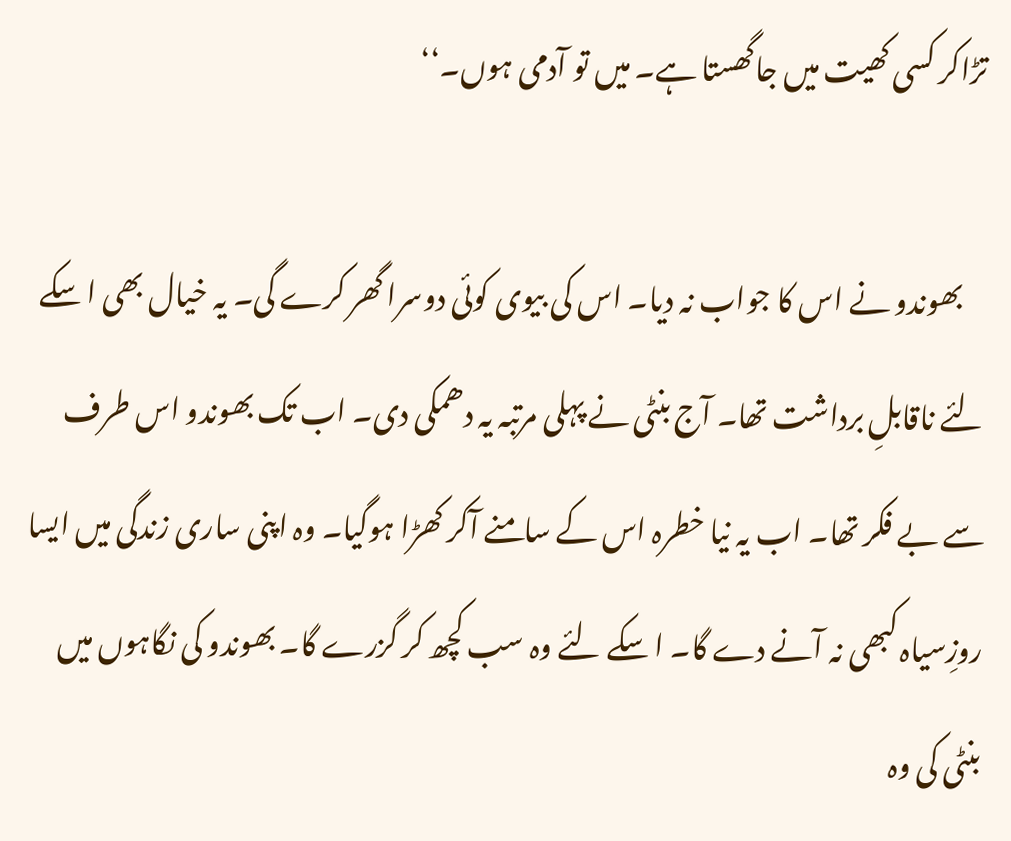تڑاکر کسی کھیت میں جاگھستا ہے۔ میں تو آدمی ہوں۔‘‘

    بھوندو نے اس کا جواب نہ دیا۔ اس کی بیوی کوئی دوسرا گھر کرے گی۔ یہ خیال بھی ا سکے لئے ناقابلِ برداشت تھا۔ آج بنٹی نے پہلی مرتبہ یہ دھمکی دی۔ اب تک بھوندو اس طرف سے بے فکر تھا۔ اب یہ نیا خطرہ اس کے سامنے آکر کھڑا ہوگیا۔ وہ اپنی ساری زندگی میں ایسا روزِسیاہ کبھی نہ آنے دے گا۔ ا سکے لئے وہ سب کچھ کر گزرے گا۔ بھوندو کی نگاہوں میں بنٹی کی وہ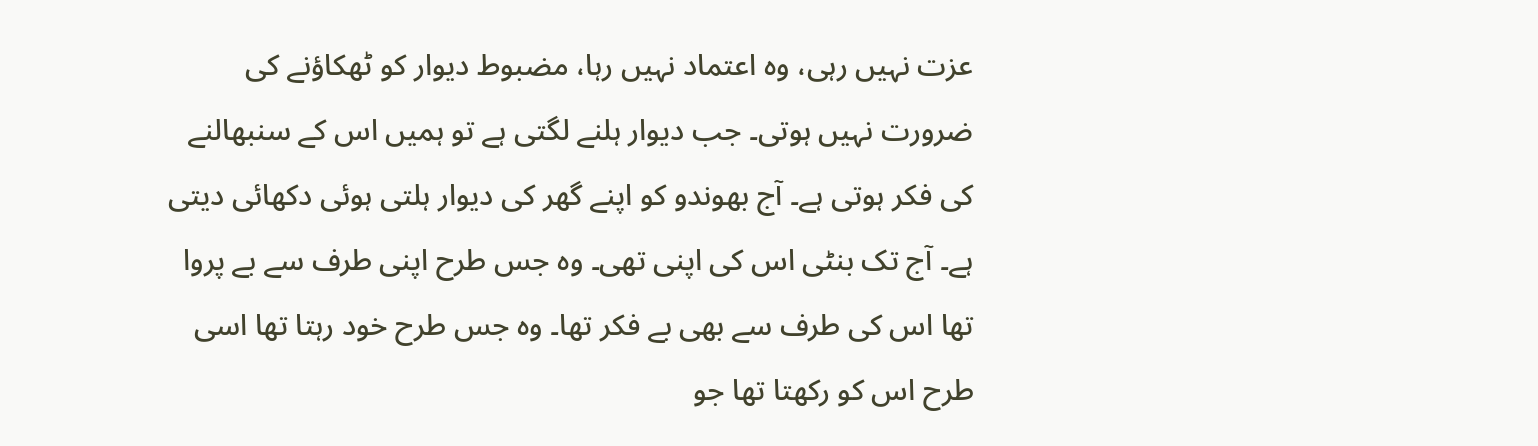عزت نہیں رہی، وہ اعتماد نہیں رہا، مضبوط دیوار کو ٹھکاؤنے کی ضرورت نہیں ہوتی۔ جب دیوار ہلنے لگتی ہے تو ہمیں اس کے سنبھالنے کی فکر ہوتی ہے۔ آج بھوندو کو اپنے گھر کی دیوار ہلتی ہوئی دکھائی دیتی ہے۔ آج تک بنٹی اس کی اپنی تھی۔ وہ جس طرح اپنی طرف سے بے پروا تھا اس کی طرف سے بھی بے فکر تھا۔ وہ جس طرح خود رہتا تھا اسی طرح اس کو رکھتا تھا جو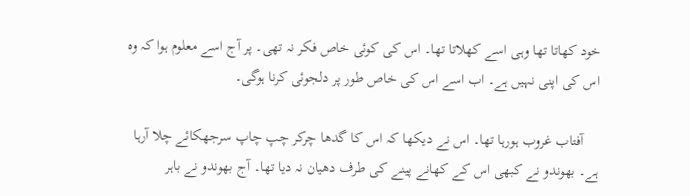خود کھاتا تھا وہی اسے کھلاتا تھا۔ اس کی کوئی خاص فکر نہ تھی۔ پر آج اسے معلوم ہوا کہ وہ اس کی اپنی نہیں ہے۔ اب اسے اس کی خاص طور پر دلجوئی کرنا ہوگی۔

    آفتاب غروب ہورہا تھا۔ اس نے دیکھا کہ اس کا گدھا چرکر چپ چاپ سرجھکائے چلا آرہا ہے۔ بھوندو نے کبھی اس کے کھانے پینے کی طرف دھیان نہ دیا تھا۔ آج بھوندو نے باہر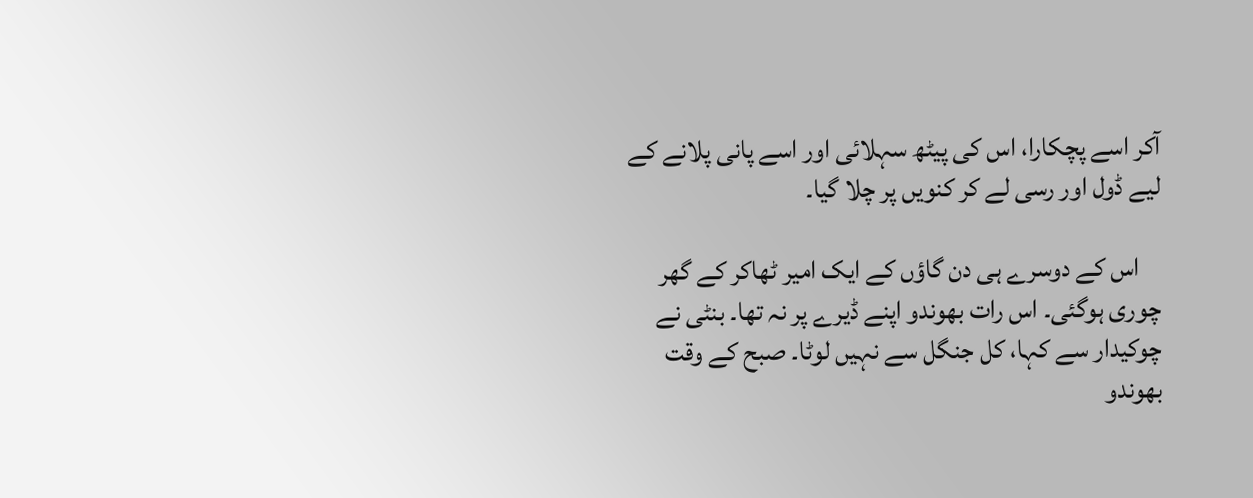آکر اسے پچکارا، اس کی پیٹھ سہلائی اور اسے پانی پلانے کے لیے ڈول اور رسی لے کر کنویں پر چلا گیا۔

    اس کے دوسرے ہی دن گاؤں کے ایک امیر ٹھاکر کے گھر چوری ہوگئی۔ اس رات بھوندو اپنے ڈیرے پر نہ تھا۔ بنٹی نے چوکیدار سے کہا، کل جنگل سے نہیں لوٹا۔ صبح کے وقت بھوندو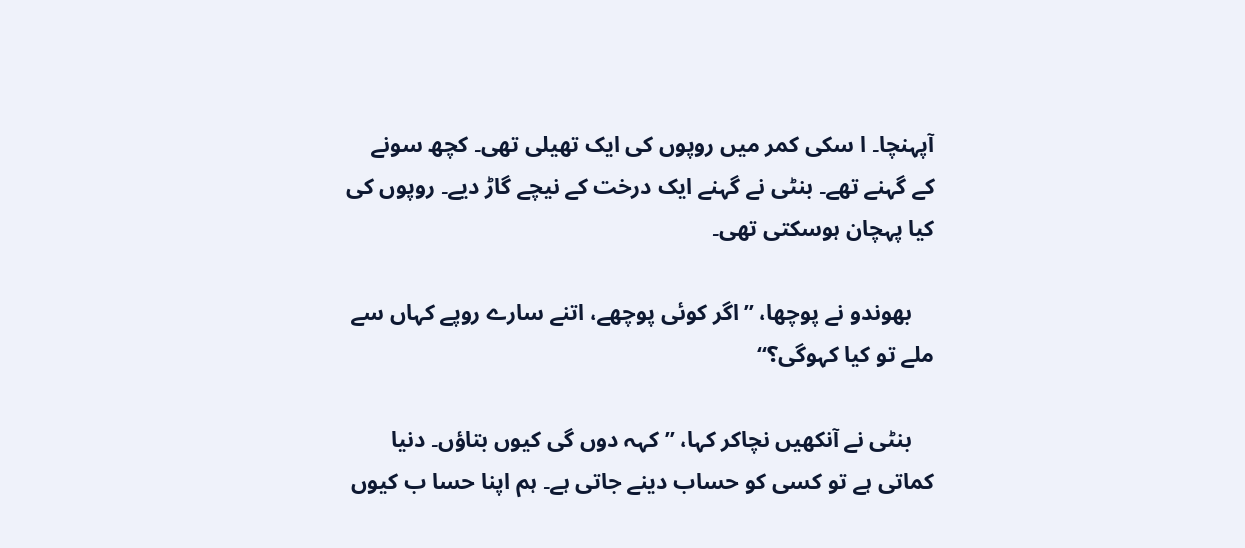آپہنچا۔ ا سکی کمر میں روپوں کی ایک تھیلی تھی۔ کچھ سونے کے گہنے تھے۔ بنٹی نے گہنے ایک درخت کے نیچے گاڑ دیے۔ روپوں کی کیا پہچان ہوسکتی تھی۔

    بھوندو نے پوچھا، ’’اگر کوئی پوچھے، اتنے سارے روپے کہاں سے ملے تو کیا کہوگی؟‘‘

    بنٹی نے آنکھیں نچاکر کہا، ’’کہہ دوں گی کیوں بتاؤں۔ دنیا کماتی ہے تو کسی کو حساب دینے جاتی ہے۔ ہم اپنا حسا ب کیوں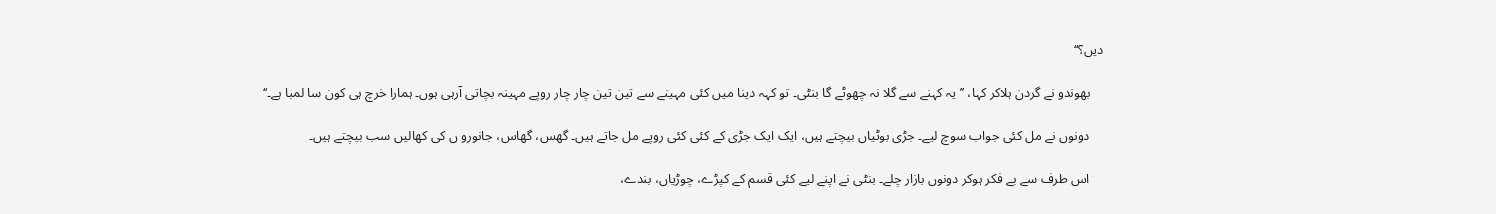دیں؟‘‘

    بھوندو نے گردن ہلاکر کہا، ’’یہ کہنے سے گلا نہ چھوٹے گا بنٹی۔ تو کہہ دینا میں کئی مہینے سے تین تین چار چار روپے مہینہ بچاتی آرہی ہوں۔ ہمارا خرچ ہی کون سا لمبا ہے۔‘‘

    دونوں نے مل کئی جواب سوچ لیے۔ جڑی بوٹیاں بیچتے ہیں، ایک ایک جڑی کے کئی کئی روپے مل جاتے ہیں۔ گھس، گھاس، جانورو ں کی کھالیں سب بیچتے ہیں۔

    اس طرف سے بے فکر ہوکر دونوں بازار چلے۔ بنٹی نے اپنے لیے کئی قسم کے کپڑے، چوڑیاں، بندے،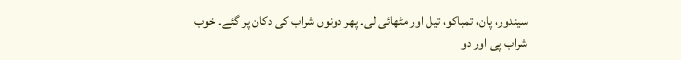سیندور، پان، تمباکو، تیل اور مٹھائی لی۔ پھر دونوں شراب کی دکان پر گئے۔ خوب شراب پی اور دو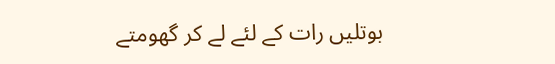بوتلیں رات کے لئے لے کر گھومتے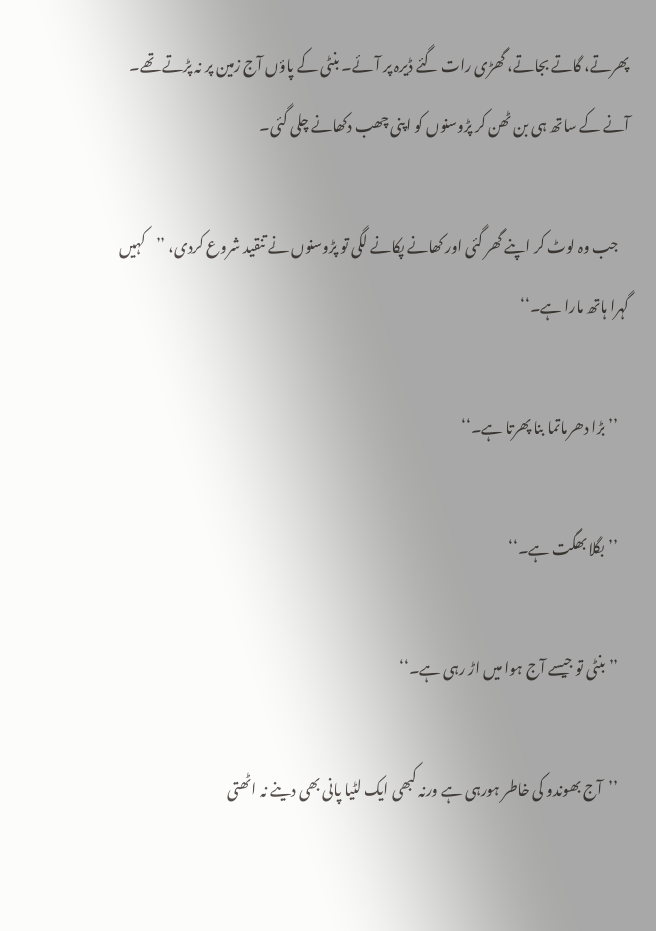پھرتے، گاتے بجاتے، گھڑی رات گئے ڈیرہ پر آئے۔ بنٹی کے پاؤں آج زمین پر نہ پڑتے تھے۔ آنے کے ساتھ ہی بن ٹھن کر پڑوسنوں کو اپنی چھب دکھانے چلی گئی۔

    جب وہ لوٹ کر اپنے گھر گئی اور کھانے پکانے لگی تو پڑوسنوں نے تنقید شروع کردی، ’’کہیں گہرا ہاتھ مارا ہے۔‘‘

    ’’بڑا دھرماتما بنا پھرتا ہے۔‘‘

    ’’بگلا بھگت ہے۔‘‘

    ’’بنٹی تو جیسے آج ہوا میں اڑ رہی ہے۔‘‘

    ’’آج بھوندو کی خاطر ہورہی ہے ورنہ کبھی ایک لٹیا پانی بھی دینے نہ اٹھتی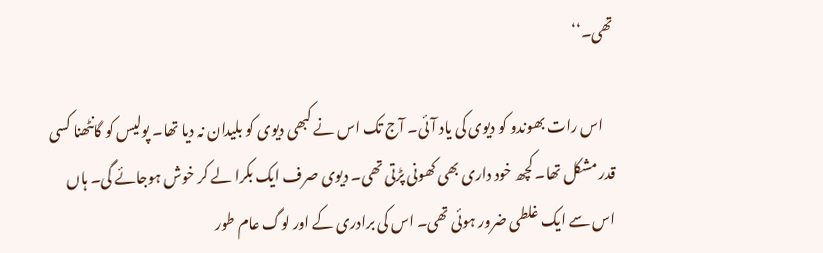تھی۔‘‘

    اس رات بھوندو کو دیوی کی یاد آئی۔ آج تک اس نے کبھی دیوی کو بلیدان نہ دیا تھا۔ پولیس کو گانٹھنا کسی قدر مشکل تھا۔ کچھ خود داری بھی کھونی پڑتی تھی۔ دیوی صرف ایک بکرا لے کر خوش ہوجائے گی۔ ہاں اس سے ایک غلطی ضرور ہوئی تھی۔ اس کی برادری کے اور لوگ عام طور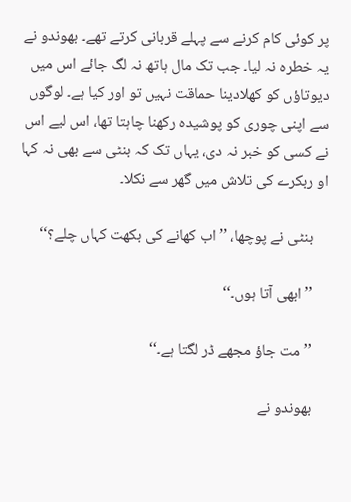پر کوئی کام کرنے سے پہلے قربانی کرتے تھے۔ بھوندو نے یہ خطرہ نہ لیا۔ جب تک مال ہاتھ نہ لگ جائے اس میں دیوتاؤں کو کھلادینا حماقت نہیں تو اور کیا ہے۔ لوگوں سے اپنی چوری کو پوشیدہ رکھنا چاہتا تھا، اس لیے اس نے کسی کو خبر نہ دی، یہاں تک کہ بنٹی سے بھی نہ کہا او ربکرے کی تلاش میں گھر سے نکلا۔

    بنٹی نے پوچھا، ’’اب کھانے کی بکھت کہاں چلے؟‘‘

    ’’ابھی آتا ہوں۔‘‘

    ’’مت جاؤ مجھے ڈر لگتا ہے۔‘‘

    بھوندو نے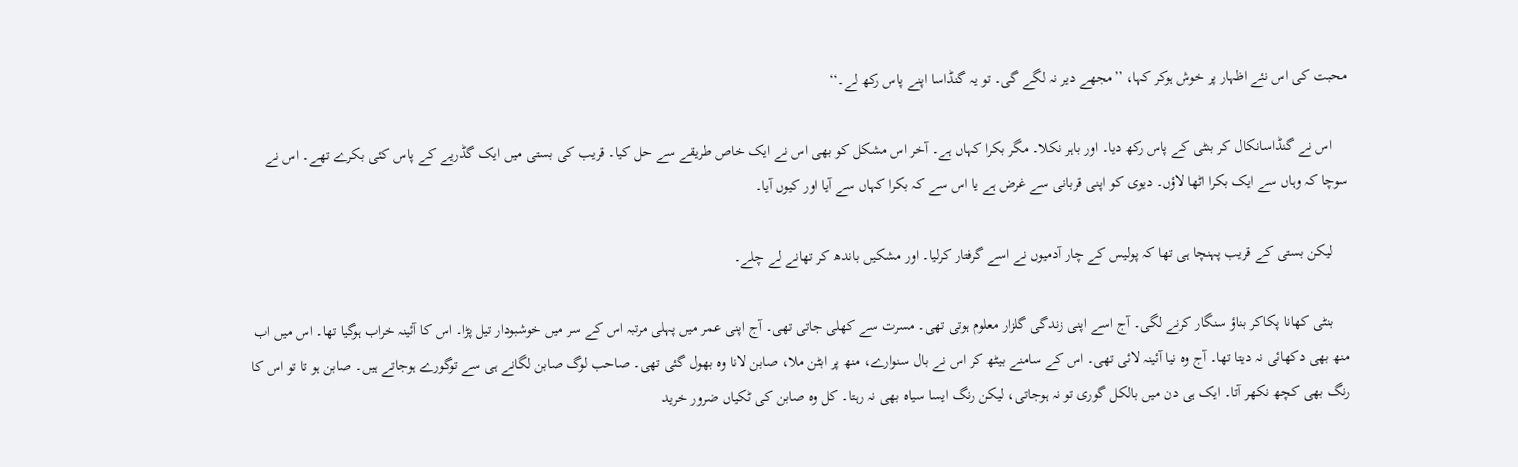محبت کی اس نئے اظہار پر خوش ہوکر کہا، ’’مجھے دیر نہ لگے گی۔ تو یہ گنڈاسا اپنے پاس رکھ لے۔‘‘

    اس نے گنڈاسانکال کر بنٹی کے پاس رکھ دیا۔ اور باہر نکلا۔ مگر بکرا کہاں ہے۔ آخر اس مشکل کو بھی اس نے ایک خاص طریقے سے حل کیا۔ قریب کی بستی میں ایک گڈریے کے پاس کئی بکرے تھے۔ اس نے سوچا کہ وہاں سے ایک بکرا اٹھا لاؤں۔ دیوی کو اپنی قربانی سے غرض ہے یا اس سے کہ بکرا کہاں سے آیا اور کیوں آیا۔

    لیکن بستی کے قریب پہنچا ہی تھا کہ پولیس کے چار آدمیوں نے اسے گرفتار کرلیا۔ اور مشکیں باندھ کر تھانے لے چلے۔

    بنٹی کھانا پکاکر بناؤ سنگار کرنے لگی۔ آج اسے اپنی زندگی گلزار معلوم ہوتی تھی۔ مسرت سے کھلی جاتی تھی۔ آج اپنی عمر میں پہلی مرتبہ اس کے سر میں خوشبودار تیل پڑا۔ اس کا آئینہ خراب ہوگیا تھا۔ اس میں اب منھ بھی دکھائی نہ دیتا تھا۔ آج وہ نیا آئینہ لائی تھی۔ اس کے سامنے بیٹھ کر اس نے بال سنوارے، منھ پر ابٹن ملا، صابن لانا وہ بھول گئی تھی۔ صاحب لوگ صابن لگانے ہی سے توگورے ہوجاتے ہیں۔ صابن ہو تا تو اس کا رنگ بھی کچھ نکھر آتا۔ ایک ہی دن میں بالکل گوری تو نہ ہوجاتی، لیکن رنگ ایسا سیاہ بھی نہ رہتا۔ کل وہ صابن کی ٹکیاں ضرور خرید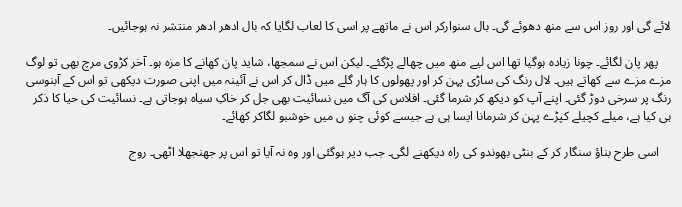لائے گی اور روز اس سے منھ دھوئے گی۔ بال سنوارکر اس نے ماتھے پر اسی کا لعاب لگایا کہ بال ادھر ادھر منتشر نہ ہوجائیں۔

    پھر پان لگائے۔ چونا زیادہ ہوگیا تھا اس لیے منھ میں چھالے پڑگئے۔ لیکن اس نے سمجھا، شاید پان کھانے کا مزہ ہو۔ آخر کڑوی مرچ بھی تو لوگ مزے مزے سے کھاتے ہیں۔ لال رنگ کی ساڑی پہن کر اور پھولوں کا ہار گلے میں ڈال کر اس نے آئینہ میں اپنی صورت دیکھی تو اس کے آبنوسی رنگ پر سرخی دوڑ گئی۔ اپنے آپ کو دیکھ کر شرما گئی۔ افلاس کی آگ میں نسائیت بھی جل کر خاکِ سیاہ ہوجاتی ہے۔ نسائیت کی حیا کا ذکر ہی کیا ہے، میلے کچیلے کپڑے پہن کر شرمانا ایسا ہی ہے جیسے کوئی چنو ں میں خوشبو لگاکر کھائے۔

    اسی طرح بناؤ سنگار کر کے بنٹی بھوندو کی راہ دیکھنے لگی۔ جب دیر ہوگئی اور وہ نہ آیا تو اس پر جھنجھلا اٹھی۔ روج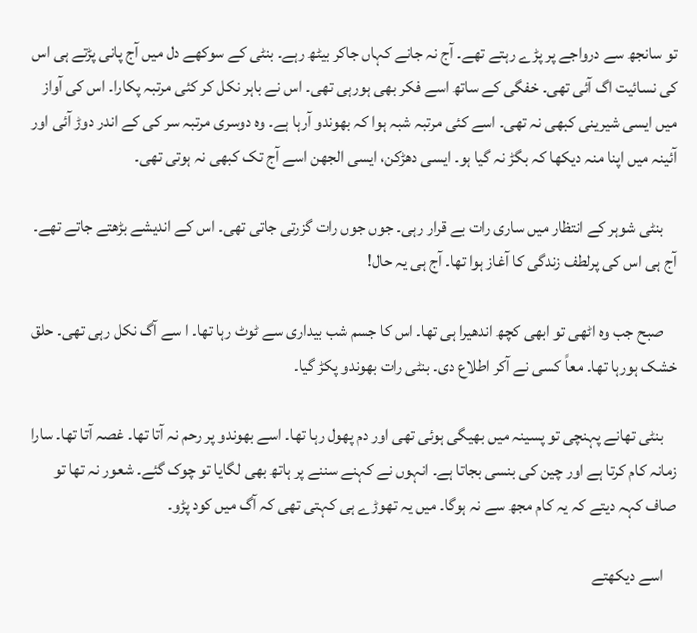تو سانجھ سے درواجے پر پڑے رہتے تھے۔ آج نہ جانے کہاں جاکر بیٹھ رہے۔ بنٹی کے سوکھے دل میں آج پانی پڑتے ہی اس کی نسائیت اگ آئی تھی۔ خفگی کے ساتھ اسے فکر بھی ہورہی تھی۔ اس نے باہر نکل کر کئی مرتبہ پکارا۔ اس کی آواز میں ایسی شیرینی کبھی نہ تھی۔ اسے کئی مرتبہ شبہ ہوا کہ بھوندو آرہا ہے۔ وہ دوسری مرتبہ سر کی کے اندر دوڑ آئی اور آئینہ میں اپنا منہ دیکھا کہ بگڑ نہ گیا ہو۔ ایسی دھڑکن، ایسی الجھن اسے آج تک کبھی نہ ہوتی تھی۔

    بنٹی شوہر کے انتظار میں ساری رات بے قرار رہی۔ جوں جوں رات گزرتی جاتی تھی۔ اس کے اندیشے بڑھتے جاتے تھے۔ آج ہی اس کی پرلطف زندگی کا آغاز ہوا تھا۔ آج ہی یہ حال!

    صبح جب وہ اٹھی تو ابھی کچھ اندھیرا ہی تھا۔ اس کا جسم شب بیداری سے ٹوٹ رہا تھا۔ ا سے آگ نکل رہی تھی۔ حلق خشک ہورہا تھا۔ معاً کسی نے آکر اطلاع دی۔ بنٹی رات بھوندو پکڑ گیا۔

    بنٹی تھانے پہنچی تو پسینہ میں بھیگی ہوئی تھی اور دم پھول رہا تھا۔ اسے بھوندو پر رحم نہ آتا تھا۔ غصہ آتا تھا۔ سارا زمانہ کام کرتا ہے اور چین کی بنسی بجاتا ہے۔ انہوں نے کہنے سننے پر ہاتھ بھی لگایا تو چوک گئے۔ شعور نہ تھا تو صاف کہہ دیتے کہ یہ کام مجھ سے نہ ہوگا۔ میں یہ تھوڑے ہی کہتی تھی کہ آگ میں کود پڑو۔

    اسے دیکھتے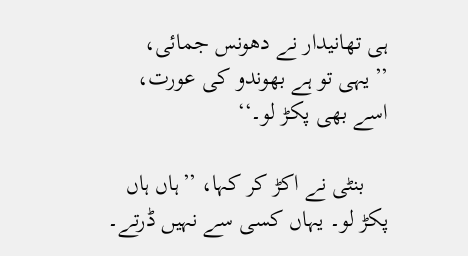ہی تھانیدار نے دھونس جمائی، ’’یہی تو ہے بھوندو کی عورت، اسے بھی پکڑ لو۔‘‘

    بنٹی نے اکڑ کر کہا، ’’ہاں ہاں پکڑ لو۔ یہاں کسی سے نہیں ڈرتے۔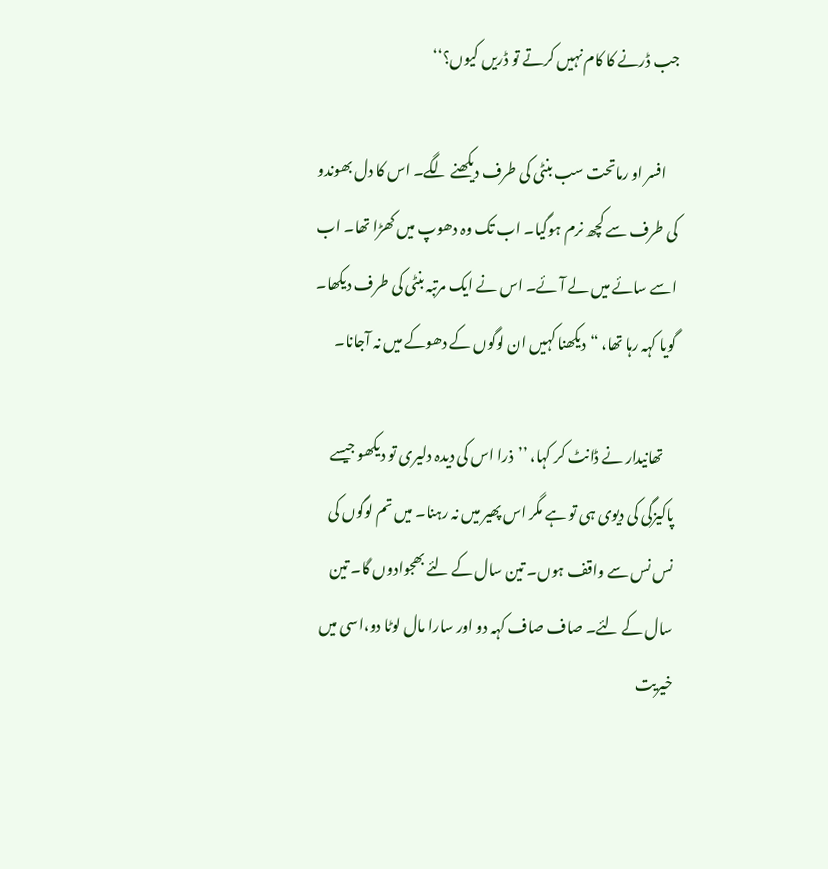جب ڈرنے کا کام نہیں کرتے تو ڈریں کیوں؟‘‘

    افسر او رماتحت سب بنٹی کی طرف دیکھنے لگے۔ اس کا دل بھوندو کی طرف سے کچھ نرم ہوگیا۔ اب تک وہ دھوپ میں کھڑا تھا۔ اب اسے سائے میں لے آئے۔ اس نے ایک مرتبہ بنٹی کی طرف دیکھا۔ گویا کہہ رہا تھا، “دیکھنا کہیں ان لوگوں کے دھوکے میں نہ آجانا۔

    تھانیدار نے ڈانٹ کر کہا، ’’ذرا اس کی دیدہ دلیری تو دیکھو جیسے پاکیزگی کی دیوی ہی تو ہے مگر اس پھیر میں نہ رہنا۔ میں تم لوگوں کی نس نس سے واقف ہوں۔ تین سال کے لئے بھجوادوں گا۔ تین سال کے لئے۔ صاف صاف کہہ دو اور سارا مال لوٹا دو،اسی میں خیریت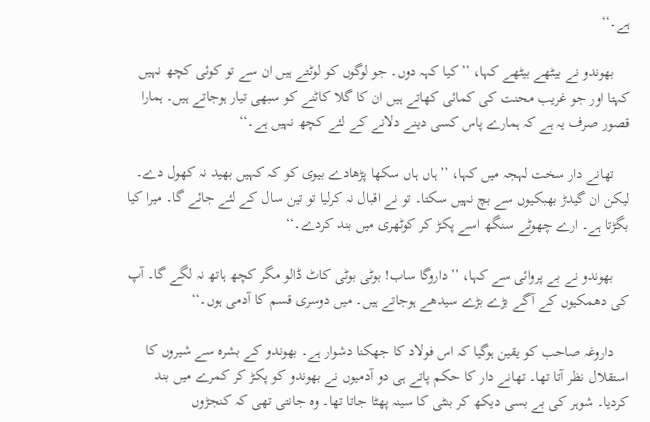ہے۔‘‘

    بھوندو نے بیٹھے بیٹھے کہا، ’’کیا کہہ دوں۔ جو لوگوں کو لوٹتے ہیں ان سے تو کوئی کچھ نہیں کہتا اور جو غریب محنت کی کمائی کھاتے ہیں ان کا گلا کاٹنے کو سبھی تیار ہوجاتے ہیں۔ ہمارا قصور صرف یہ ہے کہ ہمارے پاس کسی دینے دلانے کے لئے کچھ نہیں ہے۔‘‘

    تھانے دار سخت لہجہ میں کہا، ’’ہاں ہاں سکھا پڑھادے بیوی کو کہ کہیں بھید نہ کھول دے۔ لیکن ان گیدڑ بھبکیوں سے بچ نہیں سکتا۔ تو نے اقبال نہ کرلیا تو تین سال کے لئے جائے گا۔ میرا کیا بگڑتا ہے۔ ارے چھوٹے سنگھ اسے پکڑ کر کوٹھری میں بند کردے۔‘‘

    بھوندو نے بے پروائی سے کہا، ’’داروگا ساب! بوٹی بوٹی کاٹ ڈالو مگر کچھ ہاتھ نہ لگے گا۔ آپ کی دھمکیوں کے آگے بڑے بڑے سیدھے ہوجاتے ہیں۔ میں دوسری قسم کا آدمی ہوں۔‘‘

    داروغہ صاحب کو یقین ہوگیا کہ اس فولاد کا جھکنا دشوار ہے۔ بھوندو کے بشرہ سے شیروں کا استقلال نظر آتا تھا۔ تھانے دار کا حکم پاتے ہی دو آدمیوں نے بھوندو کو پکڑ کر کمرے میں بند کردیا۔ شوہر کی بے بسی دیکھ کر بنٹی کا سینہ پھٹا جاتا تھا۔ وہ جانتی تھی کہ کنجڑوں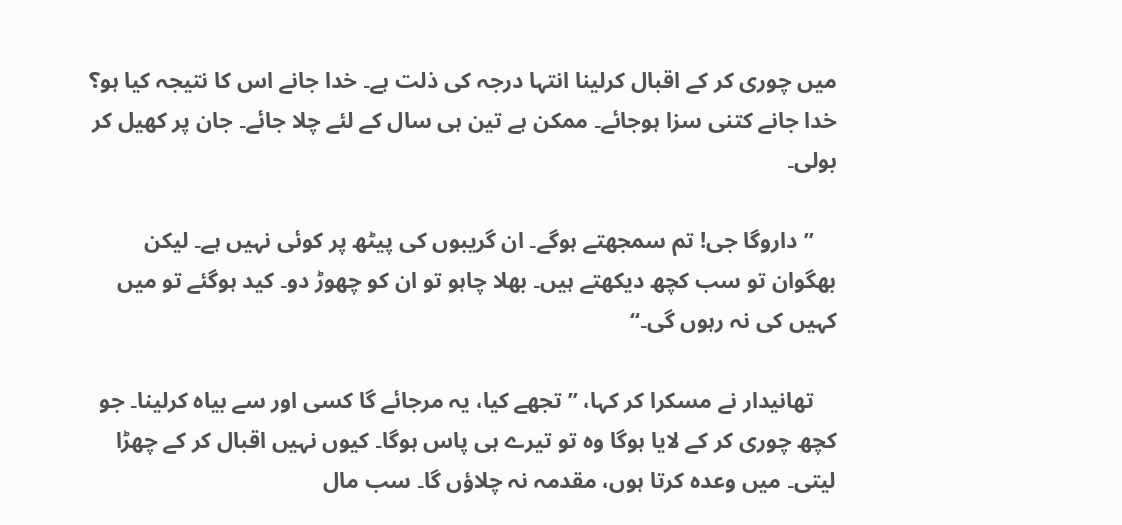میں چوری کر کے اقبال کرلینا انتہا درجہ کی ذلت ہے۔ خدا جانے اس کا نتیجہ کیا ہو؟ خدا جانے کتنی سزا ہوجائے۔ ممکن ہے تین ہی سال کے لئے چلا جائے۔ جان پر کھیل کر بولی۔

    ’’داروگا جی! تم سمجھتے ہوگے۔ ان گریبوں کی پیٹھ پر کوئی نہیں ہے۔ لیکن بھگوان تو سب کچھ دیکھتے ہیں۔ بھلا چاہو تو ان کو چھوڑ دو۔ کید ہوگئے تو میں کہیں کی نہ رہوں گی۔‘‘

    تھانیدار نے مسکرا کر کہا، ’’تجھے کیا، یہ مرجائے گا کسی اور سے بیاہ کرلینا۔ جو کچھ چوری کر کے لایا ہوگا وہ تو تیرے ہی پاس ہوگا۔ کیوں نہیں اقبال کر کے چھڑا لیتی۔ میں وعدہ کرتا ہوں، مقدمہ نہ چلاؤں گا۔ سب مال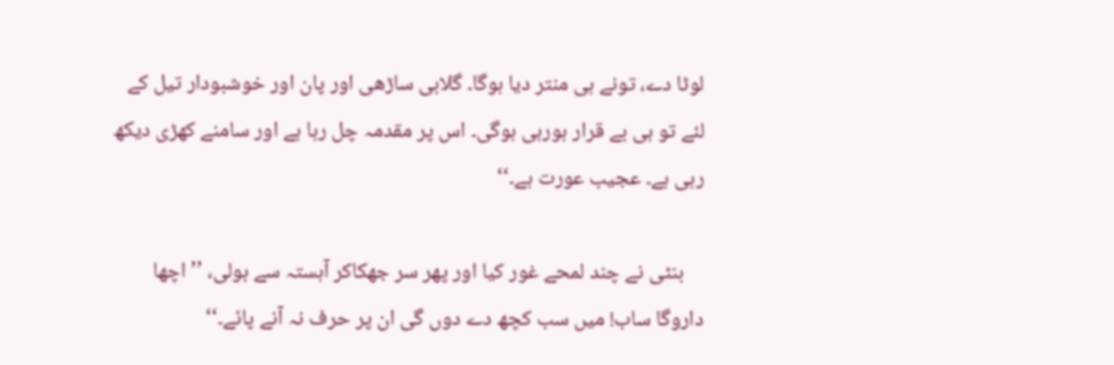لوٹا دے، تونے ہی منتر دیا ہوگا۔ گلابی ساڑھی اور پان اور خوشبودار تیل کے لئے تو ہی بے قرار ہورہی ہوگی۔ اس پر مقدمہ چل رہا ہے اور سامنے کھڑی دیکھ رہی ہے۔ عجیب عورت ہے۔‘‘

    بنٹی نے چند لمحے غور کیا اور پھر سر جھکاکر آہستہ سے بولی، ’’اچھا داروگا ساب! میں سب کچھ دے دوں گی ان پر حرف نہ آنے پائے۔‘‘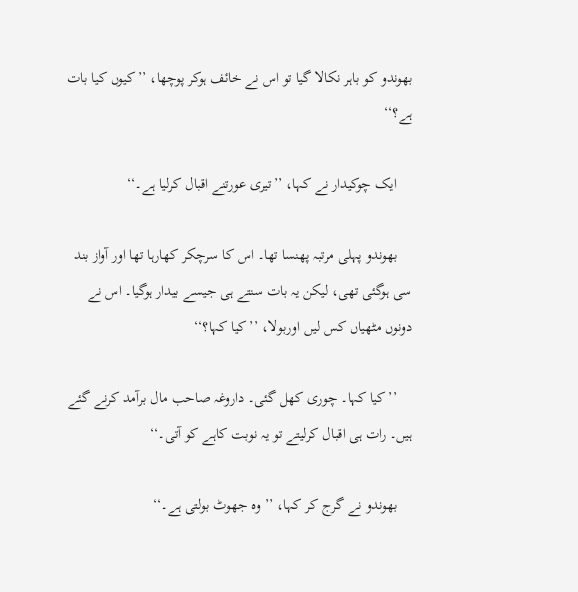بھوندو کو باہر نکالا گیا تو اس نے خائف ہوکر پوچھا، ’’کیوں کیا بات ہے؟‘‘

    ایک چوکیدار نے کہا، ’’تیری عورتنے اقبال کرلیا ہے۔‘‘

    بھوندو پہلی مرتبہ پھنسا تھا۔ اس کا سرچکر کھارہا تھا اور آواز بند سی ہوگئی تھی، لیکن یہ بات سنتے ہی جیسے بیدار ہوگیا۔ اس نے دونوں مٹھیاں کس لیں اوربولا، ’’کیا کہا؟‘‘

    ’’کیا کہا۔ چوری کھل گئی۔ داروغہ صاحب مال برآمد کرنے گئے ہیں۔ رات ہی اقبال کرلیتے تو یہ نوبت کاہے کو آتی۔‘‘

    بھوندو نے گرج کر کہا، ’’وہ جھوٹ بولتی ہے۔‘‘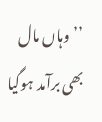’’وہاں مال بھی برآمد ہوگیا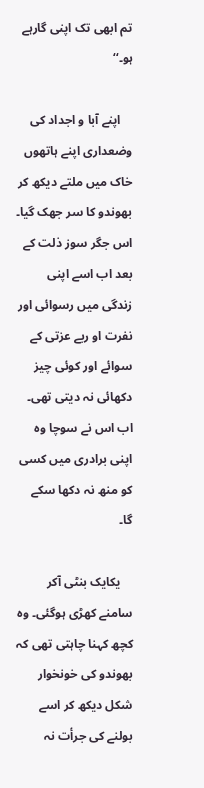تم ابھی تک اپنی گارہے ہو۔‘‘

    اپنے آبا و اجداد کی وضعداری اپنے ہاتھوں خاک میں ملتے دیکھ کر بھوندو کا سر جھک گیا۔ اس جگر سوز ذلت کے بعد اب اسے اپنی زندگی میں رسوائی اور نفرت او ربے عزتی کے سوائے اور کوئی چیز دکھائی نہ دیتی تھی۔ اب اس نے سوچا وہ اپنی برادری میں کسی کو منھ نہ دکھا سکے گا۔

    یکایک بنٹی آکر سامنے کھڑی ہوگئی۔ وہ کچھ کہنا چاہتی تھی کہ بھوندو کی خونخوار شکل دیکھ کر اسے بولنے کی جرأت نہ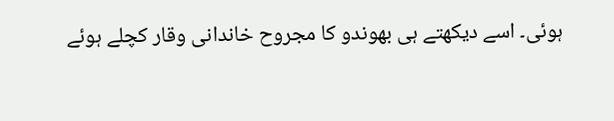ہوئی۔ اسے دیکھتے ہی بھوندو کا مجروح خاندانی وقار کچلے ہوئے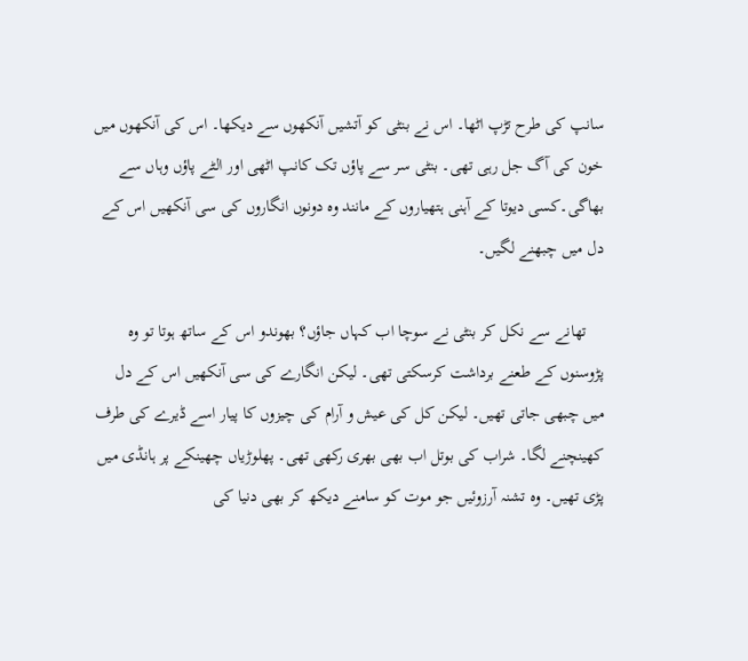سانپ کی طرح تڑپ اٹھا۔ اس نے بنٹی کو آتشیں آنکھوں سے دیکھا۔ اس کی آنکھوں میں خون کی آگ جل رہی تھی۔ بنٹی سر سے پاؤں تک کانپ اٹھی اور الٹے پاؤں وہاں سے بھاگی۔کسی دیوتا کے آہنی ہتھیاروں کے مانند وہ دونوں انگاروں کی سی آنکھیں اس کے دل میں چبھنے لگیں۔

    تھانے سے نکل کر بنٹی نے سوچا اب کہاں جاؤں؟ بھوندو اس کے ساتھ ہوتا تو وہ پڑوسنوں کے طعنے برداشت کرسکتی تھی۔ لیکن انگارے کی سی آنکھیں اس کے دل میں چبھی جاتی تھیں۔ لیکن کل کی عیش و آرام کی چیزوں کا پیار اسے ڈیرے کی طرف کھینچنے لگا۔ شراب کی بوتل اب بھی بھری رکھی تھی۔ پھلوڑیاں چھینکے پر ہانڈی میں پڑی تھیں۔ وہ تشنہ آرزوئیں جو موت کو سامنے دیکھ کر بھی دنیا کی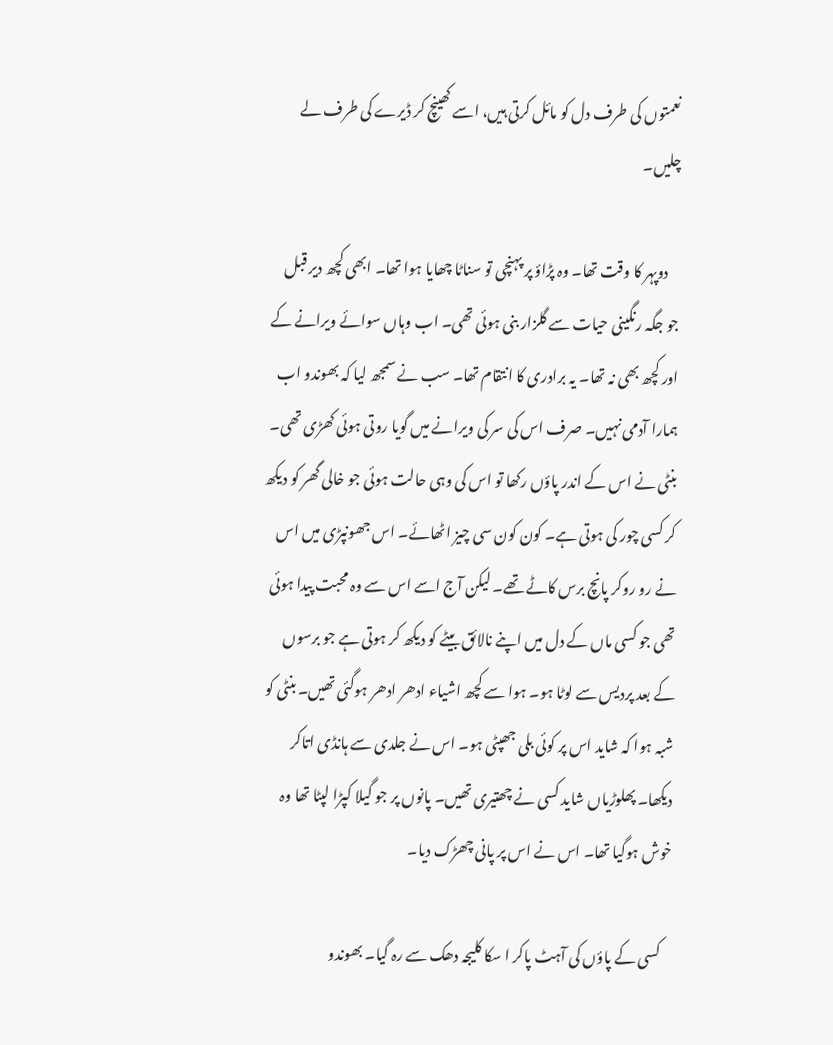نعمتوں کی طرف دل کو مائل کرتی ہیں، اسے کھینچ کر ڈیرے کی طرف لے چلیں۔

    دوپہر کا وقت تھا۔ وہ پڑاؤ پر پہنچی تو سناٹا چھایا ہوا تھا۔ ابھی کچھ دیر قبل جو جگہ رنگینی حیات سے گلزار بنی ہوئی تھی۔ اب وہاں سوائے ویرانے کے اور کچھ بھی نہ تھا۔ یہ برادری کا انتقام تھا۔ سب نے سمجھ لیا کہ بھوندو اب ہمارا آدمی نہیں۔ صرف اس کی سر کی ویرانے میں گویا روتی ہوئی کھڑی تھی۔ بنٹی نے اس کے اندر پاؤں رکھا تو اس کی وہی حالت ہوئی جو خالی گھر کو دیکھ کر کسی چور کی ہوتی ہے۔ کون کون سی چیز اٹھائے۔ اس جھونپڑی میں اس نے رو روکر پانچ برس کاٹے تھے۔ لیکن آج اسے اس سے وہ محبت پیدا ہوئی تھی جو کسی ماں کے دل میں اپنے نالائق بیٹے کو دیکھ کر ہوتی ہے جو برسوں کے بعد پردیس سے لوٹا ہو۔ ہوا سے کچھ اشیاء ادھر ادھر ہوگئی تھیں۔ بنٹی کو شبہ ہوا کہ شاید اس پر کوئی بلی جھپٹی ہو۔ اس نے جلدی سے ہانڈی اتاکر دیکھا۔ پھلوڑیاں شاید کسی نے چھتیری تھیں۔ پانوں پر جو گیلا کپڑا لپٹا تھا وہ خوش ہوگیا تھا۔ اس نے اس پر پانی چھڑک دیا۔

    کسی کے پاؤں کی آہٹ پاکر ا سکا کلیجہ دھک سے رہ گیا۔ بھوندو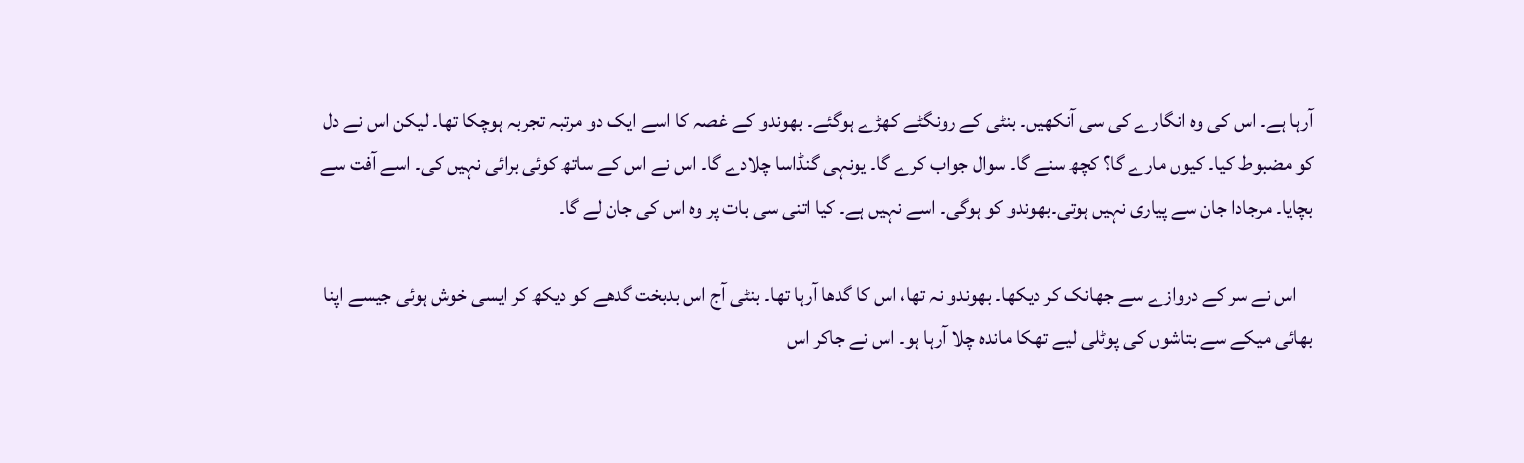آرہا ہے۔ اس کی وہ انگارے کی سی آنکھیں۔ بنٹی کے رونگٹے کھڑے ہوگئے۔ بھوندو کے غصہ کا اسے ایک دو مرتبہ تجربہ ہوچکا تھا۔ لیکن اس نے دل کو مضبوط کیا۔ کیوں مارے گا؟ کچھ سنے گا۔ سوال جواب کرے گا۔ یونہی گنڈاسا چلادے گا۔ اس نے اس کے ساتھ کوئی برائی نہیں کی۔ اسے آفت سے بچایا۔ مرجادا جان سے پیاری نہیں ہوتی۔بھوندو کو ہوگی۔ اسے نہیں ہے۔ کیا اتنی سی بات پر وہ اس کی جان لے گا۔

    اس نے سر کے دروازے سے جھانک کر دیکھا۔ بھوندو نہ تھا، اس کا گدھا آرہا تھا۔ بنٹی آج اس بدبخت گدھے کو دیکھ کر ایسی خوش ہوئی جیسے اپنا بھائی میکے سے بتاشوں کی پوٹلی لیے تھکا ماندہ چلا آرہا ہو۔ اس نے جاکر اس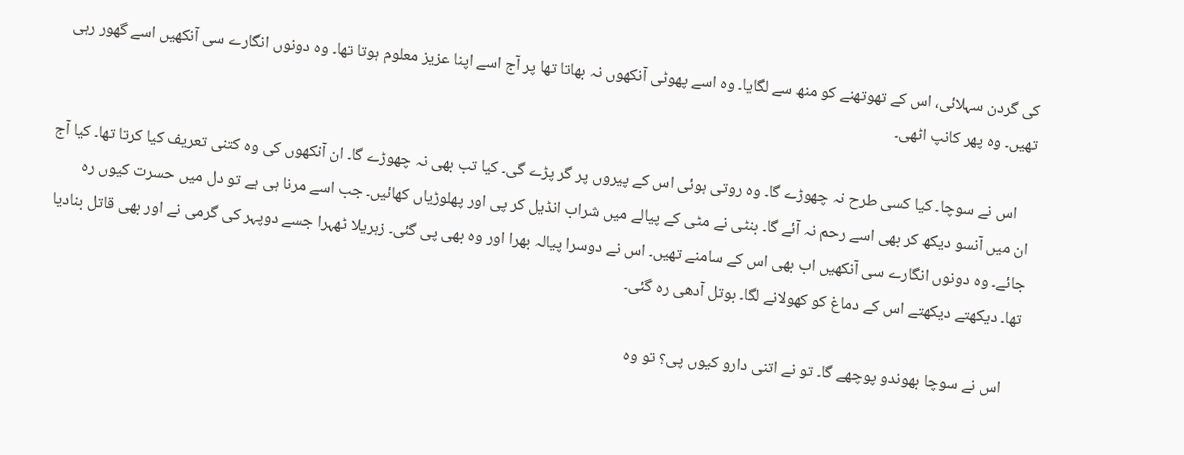کی گردن سہلائی، اس کے تھوتھنے کو منھ سے لگایا۔ وہ اسے پھوٹی آنکھوں نہ بھاتا تھا پر آج اسے اپنا عزیز معلوم ہوتا تھا۔ وہ دونوں انگارے سی آنکھیں اسے گھور رہی تھیں۔ وہ پھر کانپ اٹھی۔

    اس نے سوچا۔ کیا کسی طرح نہ چھوڑے گا۔ وہ روتی ہوئی اس کے پیروں پر گر پڑے گی۔ کیا تب بھی نہ چھوڑے گا۔ ان آنکھوں کی وہ کتنی تعریف کیا کرتا تھا۔ کیا آج ان میں آنسو دیکھ کر بھی اسے رحم نہ آئے گا۔ بنٹی نے مٹی کے پیالے میں شراب انڈیل کر پی اور پھلوڑیاں کھائیں۔ جب اسے مرنا ہی ہے تو دل میں حسرت کیوں رہ جائے۔ وہ دونوں انگارے سی آنکھیں اب بھی اس کے سامنے تھیں۔ اس نے دوسرا پیالہ بھرا اور وہ بھی پی گئی۔ زہریلا ٹھہرا جسے دوپہر کی گرمی نے اور بھی قاتل بنادیا تھا۔ دیکھتے دیکھتے اس کے دماغ کو کھولانے لگا۔ بوتل آدھی رہ گئی۔

    اس نے سوچا بھوندو پوچھے گا۔ تو نے اتنی دارو کیوں پی؟ تو وہ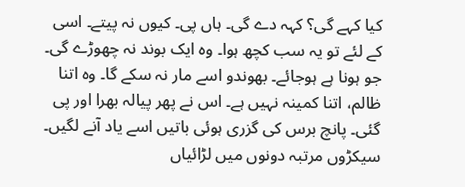کیا کہے گی؟ کہہ دے گی۔ ہاں پی۔ کیوں نہ پیتے۔ اسی کے لئے تو یہ سب کچھ ہوا۔ وہ ایک بوند نہ چھوڑے گی۔ جو ہونا ہے ہوجائے۔ بھوندو اسے مار نہ سکے گا۔ وہ اتنا ظالم، اتنا کمینہ نہیں ہے۔ اس نے پھر پیالہ بھرا اور پی گئی۔ پانچ برس کی گزری ہوئی باتیں اسے یاد آنے لگیں۔ سیکڑوں مرتبہ دونوں میں لڑائیاں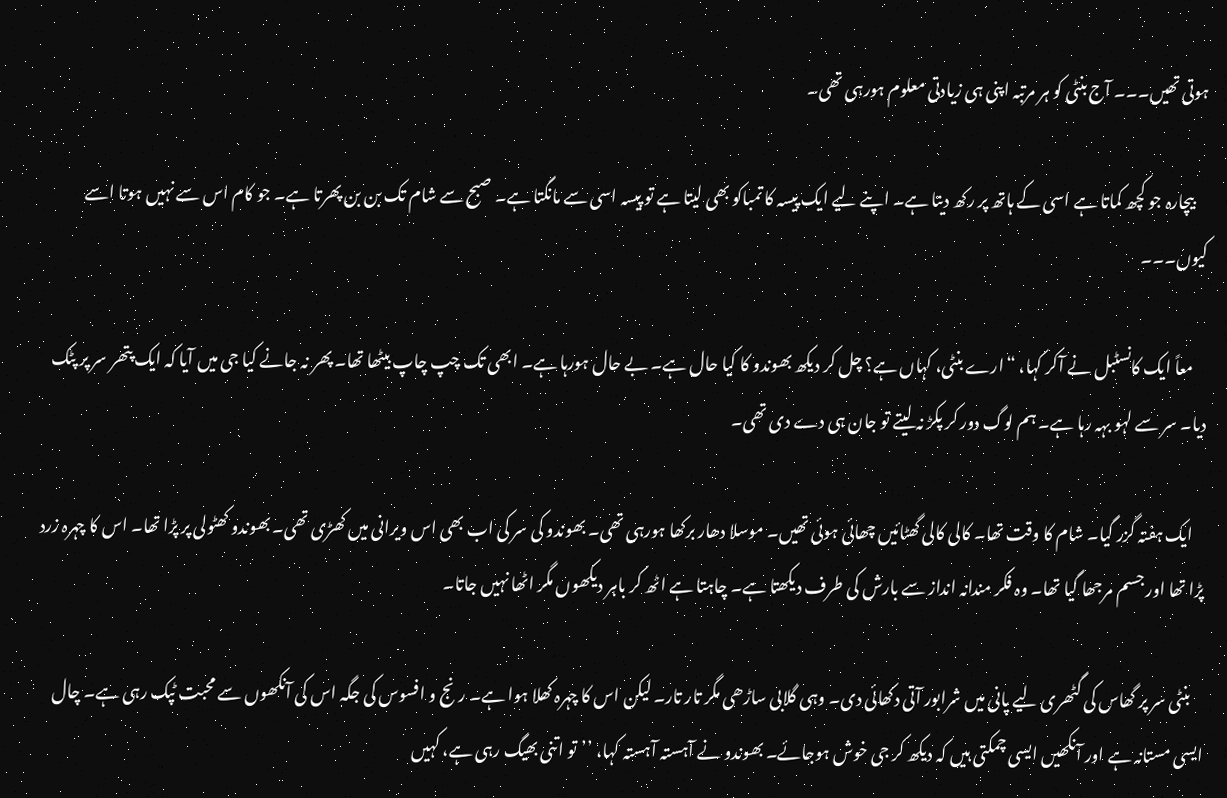ہوتی تھیں۔۔۔ آج بنٹی کو ہر مرتبہ اپنی ہی زیادتی معلوم ہورہی تھی۔

    بیچارہ جو کچھ کماتا ہے اسی کے ہاتھ پر رکھ دیتا ہے۔ اپنے لیے ایک پیسہ کا تمباکو بھی لیتا ہے تو پیسہ اسی سے مانگتا ہے۔ صبح سے شام تک بن بن پھرتا ہے۔ جو کام اس سے نہیں ہوتا اسے کیوں۔۔۔

    معاً ایک کانسٹبل نے آکر کہا، “ارے بنٹی، کہاں ہے؟ چل کر دیکھ بھوندو کا کیا حال ہے۔ بے حال ہورہا ہے۔ ابھی تک چپ چاپ بیٹھا تھا۔ پھر نہ جانے کیا جی میں آیا کہ ایک پتھر سر پر پٹک دیا۔ سر سے لہو بہہ رہا ہے۔ ہم لوگ دور کر پکڑ نہ لیتے تو جان ہی دے دی تھی۔

    ایک ہفتہ گزر گیا۔ شام کا وقت تھا۔ کالی کالی گھٹائیں چھائی ہوئی تھیں۔ موسلا دھار برکھا ہورہی تھی۔ بھوندو کی سر کی اب بھی اس ویرانی میں کھڑی تھی۔ بھوندو کھٹولی پر پڑا تھا۔ اس کا چہرہ زرد پڑا تھا اور جسم مرجھا گیا تھا۔ وہ فکر مندانہ انداز سے بارش کی طرف دیکھتا ہے۔ چاہتا ہے اٹھ کر باہر دیکھوں مگر اٹھا نہیں جاتا۔

    بنٹی سر پر گھاس کی گٹھری لیے پانی میں شرابور آتی دکھائی دی۔ وہی گلابی ساڑھی مگر تار تار۔ لیکن اس کا چہرہ کھلا ہوا ہے۔ رنج و افسوس کی جگہ اس کی آنکھوں سے محبت ٹپک رہی ہے۔ چال ایسی مستانہ ہے اور آنکھیں ایسی چمکتی ہیں کہ دیکھ کر جی خوش ہوجائے۔ بھوندو نے آہستہ آہستہ کہا، ’’تو اتنی بھیگ رہی ہے، کہیں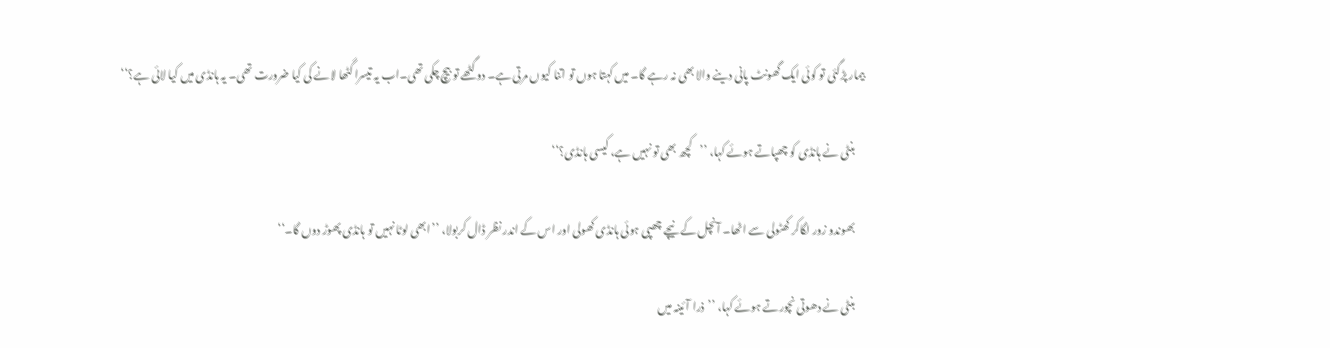بیمار پڑگئی تو کوئی ایک گھونٹ پانی دینے والا بھی نہ رہے گا۔ میں کہتا ہوں تو اتنا کیوں مرتی ہے۔ دو گٹھے تو بیچ چکی تھی۔اب یہ تیسرا گٹھا لانے کی کیا ضرورت تھی۔ یہ ہانڈی میں کیا لائی ہے؟‘‘

    بنٹی نے ہانڈی کو چھپاتے ہوئے کہا، ’’کچھ بھی تو نہیں ہے، کیسی ہانڈی؟‘‘

    بھوندو زور لگاکر کھٹولی سے اٹھا۔ آنچل کے نیچے چھپی ہوئی ہانڈی کھولی اور اس کے اندر نظر ڈال کربولا، ’’ابھی لوٹا نہیں تو ہانڈی پھوڑ دوں گا۔‘‘

    بنٹی نے دھوتی نچورتے ہوئے کہا، ’’ذرا آئینہ میں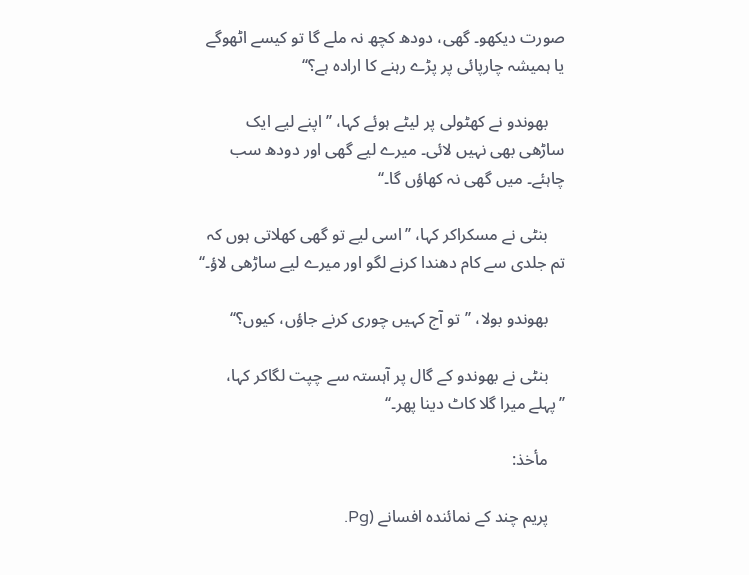صورت دیکھو۔ گھی، دودھ کچھ نہ ملے گا تو کیسے اٹھوگے یا ہمیشہ چارپائی پر پڑے رہنے کا ارادہ ہے؟‘‘

    بھوندو نے کھٹولی پر لیٹے ہوئے کہا، ’’اپنے لیے ایک ساڑھی بھی نہیں لائی۔ میرے لیے گھی اور دودھ سب چاہئے۔ میں گھی نہ کھاؤں گا۔‘‘

    بنٹی نے مسکراکر کہا، ’’اسی لیے تو گھی کھلاتی ہوں کہ تم جلدی سے کام دھندا کرنے لگو اور میرے لیے ساڑھی لاؤ۔‘‘

    بھوندو بولا، ’’تو آج کہیں چوری کرنے جاؤں، کیوں؟‘‘

    بنٹی نے بھوندو کے گال پر آہستہ سے چپت لگاکر کہا، ’’پہلے میرا گلا کاٹ دینا پھر۔‘‘

    مأخذ:

    پریم چند کے نمائندہ افسانے (Pg.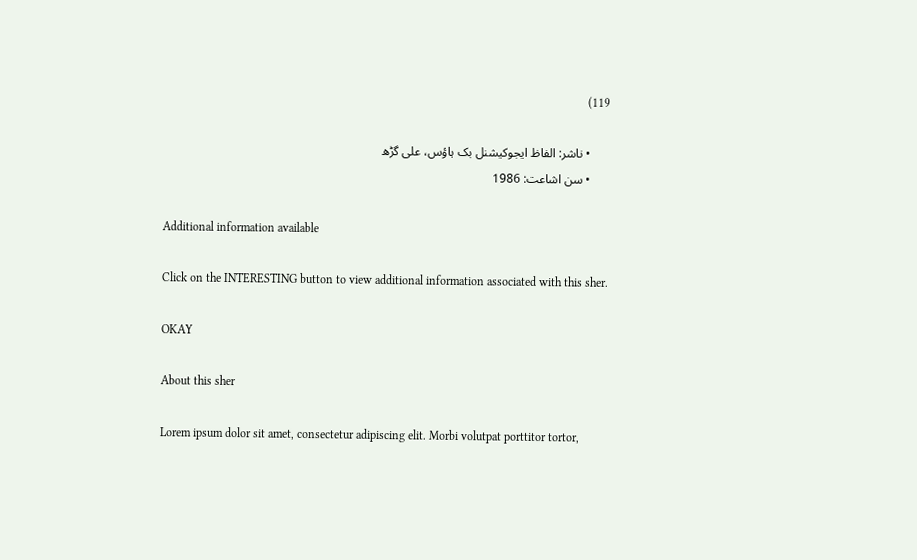119)

      • ناشر: الفاظ ایجوکیشنل بک ہاؤس، علی گڑھ
      • سن اشاعت: 1986

    Additional information available

    Click on the INTERESTING button to view additional information associated with this sher.

    OKAY

    About this sher

    Lorem ipsum dolor sit amet, consectetur adipiscing elit. Morbi volutpat porttitor tortor,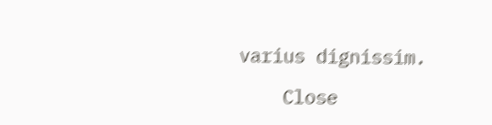varius dignissim.

    Close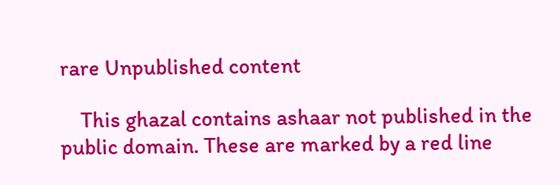rare Unpublished content

    This ghazal contains ashaar not published in the public domain. These are marked by a red line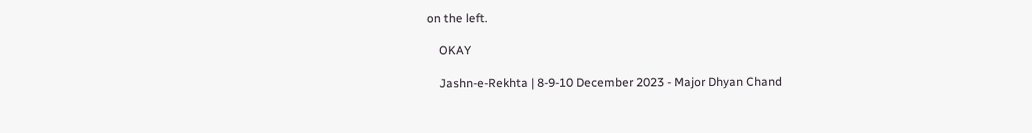on the left.

    OKAY

    Jashn-e-Rekhta | 8-9-10 December 2023 - Major Dhyan Chand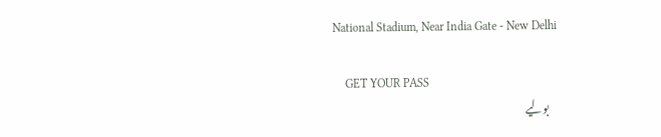National Stadium, Near India Gate - New Delhi

    GET YOUR PASS
    بولیے